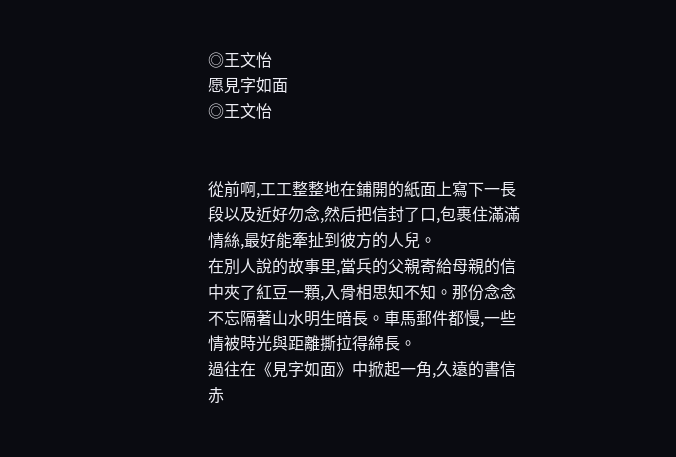◎王文怡
愿見字如面
◎王文怡


從前啊,工工整整地在鋪開的紙面上寫下一長段以及近好勿念,然后把信封了口,包裹住滿滿情絲,最好能牽扯到彼方的人兒。
在別人說的故事里,當兵的父親寄給母親的信中夾了紅豆一顆,入骨相思知不知。那份念念不忘隔著山水明生暗長。車馬郵件都慢,一些情被時光與距離撕拉得綿長。
過往在《見字如面》中掀起一角,久遠的書信赤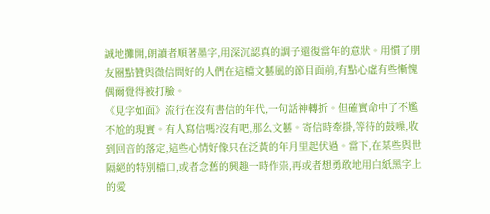誠地攤開,朗讀者順著墨字,用深沉認真的調子還復當年的意狀。用慣了朋友圈點贊與微信問好的人們在這檔文藝風的節目面前,有點心虛有些慚愧偶爾覺得被打臉。
《見字如面》流行在沒有書信的年代,一句話神轉折。但確實命中了不尷不尬的現實。有人寫信嗎?沒有吧,那么文藝。寄信時牽掛,等待的鼓噪,收到回音的落定,這些心情好像只在泛黃的年月里起伏過。當下,在某些與世隔絕的特別檔口,或者念舊的興趣一時作祟,再或者想勇敢地用白紙黑字上的愛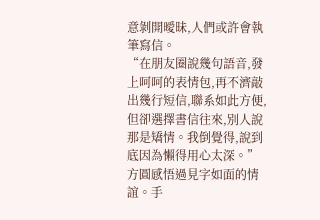意剝開曖昧,人們或許會執筆寫信。
“在朋友圈說幾句語音,發上呵呵的表情包,再不濟敲出幾行短信,聯系如此方便,但卻選擇書信往來,別人說那是矯情。我倒覺得,說到底因為懶得用心太深。”方圓感悟過見字如面的情誼。手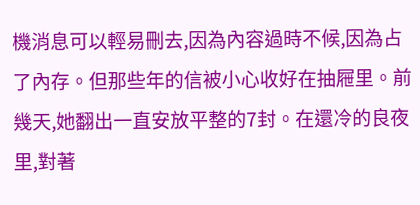機消息可以輕易刪去,因為內容過時不候,因為占了內存。但那些年的信被小心收好在抽屜里。前幾天,她翻出一直安放平整的7封。在還冷的良夜里,對著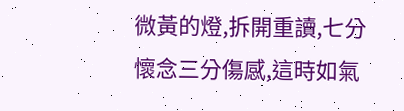微黃的燈,拆開重讀,七分懷念三分傷感,這時如氣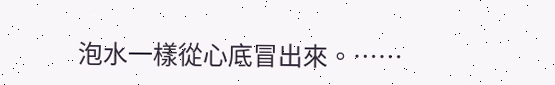泡水一樣從心底冒出來。……